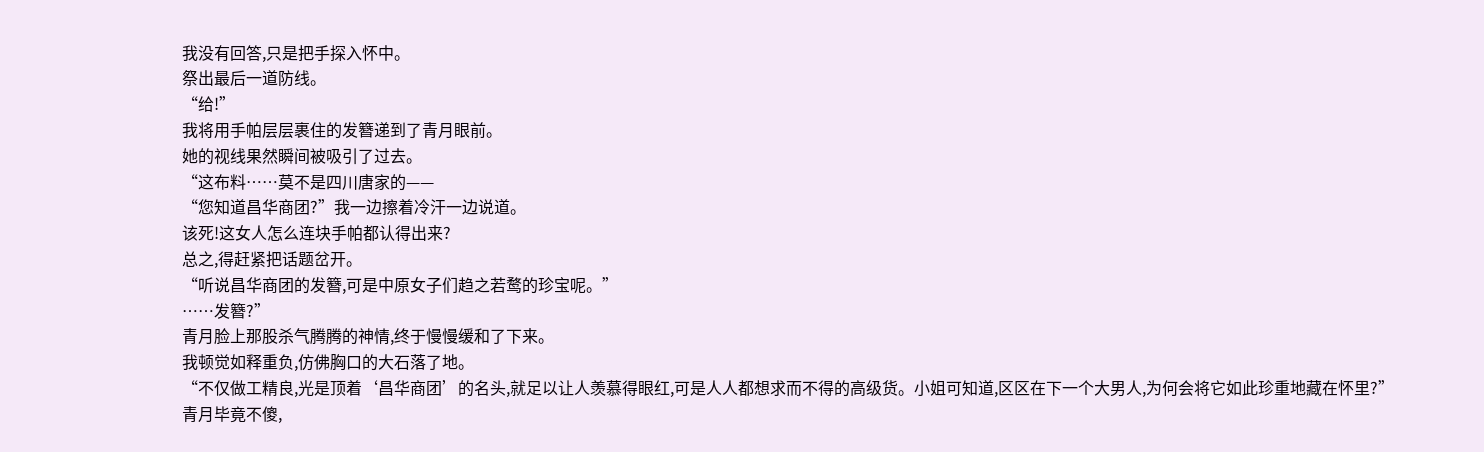我没有回答,只是把手探入怀中。
祭出最后一道防线。
“给!”
我将用手帕层层裹住的发簪递到了青月眼前。
她的视线果然瞬间被吸引了过去。
“这布料……莫不是四川唐家的——
“您知道昌华商团?”我一边擦着冷汗一边说道。
该死!这女人怎么连块手帕都认得出来?
总之,得赶紧把话题岔开。
“听说昌华商团的发簪,可是中原女子们趋之若鹜的珍宝呢。”
……发簪?”
青月脸上那股杀气腾腾的神情,终于慢慢缓和了下来。
我顿觉如释重负,仿佛胸口的大石落了地。
“不仅做工精良,光是顶着‘昌华商团’的名头,就足以让人羡慕得眼红,可是人人都想求而不得的高级货。小姐可知道,区区在下一个大男人,为何会将它如此珍重地藏在怀里?”
青月毕竟不傻,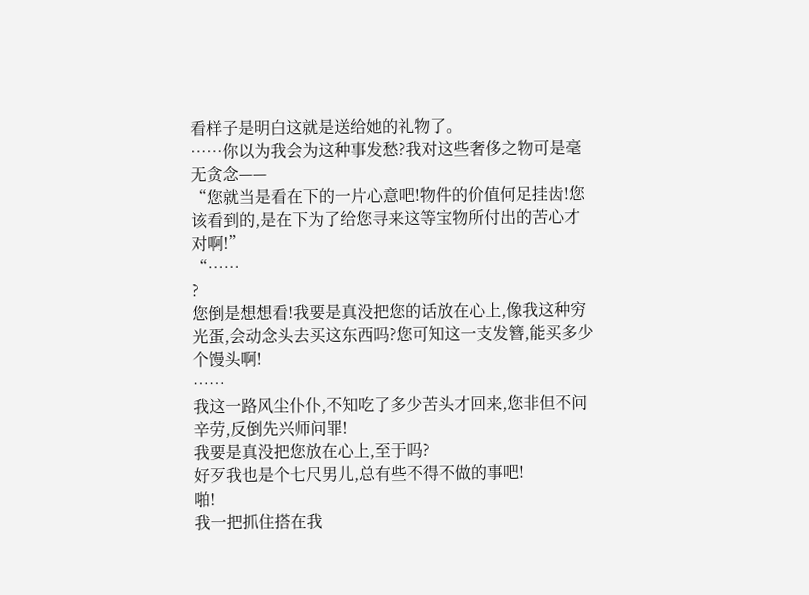看样子是明白这就是送给她的礼物了。
……你以为我会为这种事发愁?我对这些奢侈之物可是毫无贪念——
“您就当是看在下的一片心意吧!物件的价值何足挂齿!您该看到的,是在下为了给您寻来这等宝物所付出的苦心才对啊!”
“……
?
您倒是想想看!我要是真没把您的话放在心上,像我这种穷光蛋,会动念头去买这东西吗?您可知这一支发簪,能买多少个馒头啊!
……
我这一路风尘仆仆,不知吃了多少苦头才回来,您非但不问辛劳,反倒先兴师问罪!
我要是真没把您放在心上,至于吗?
好歹我也是个七尺男儿,总有些不得不做的事吧!
啪!
我一把抓住搭在我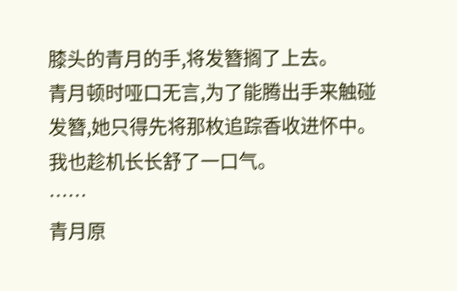膝头的青月的手,将发簪搁了上去。
青月顿时哑口无言,为了能腾出手来触碰发簪,她只得先将那枚追踪香收进怀中。
我也趁机长长舒了一口气。
……
青月原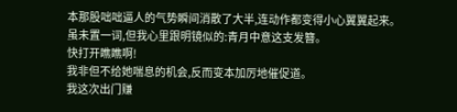本那股咄咄逼人的气势瞬间消散了大半,连动作都变得小心翼翼起来。
虽未置一词,但我心里跟明镜似的:青月中意这支发簪。
快打开瞧瞧啊!
我非但不给她喘息的机会,反而变本加厉地催促道。
我这次出门赚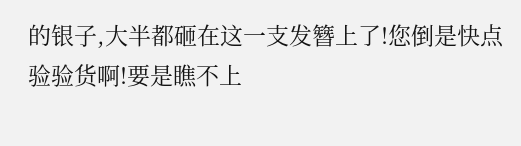的银子,大半都砸在这一支发簪上了!您倒是快点验验货啊!要是瞧不上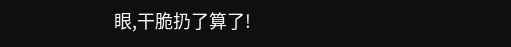眼,干脆扔了算了!